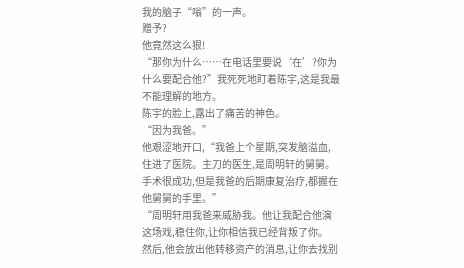我的脑子“嗡”的一声。
赠予?
他竟然这么狠!
“那你为什么……在电话里要说‘在’?你为什么要配合他?”我死死地盯着陈宇,这是我最不能理解的地方。
陈宇的脸上,露出了痛苦的神色。
“因为我爸。”
他艰涩地开口,“我爸上个星期,突发脑溢血,住进了医院。主刀的医生,是周明轩的舅舅。手术很成功,但是我爸的后期康复治疗,都握在他舅舅的手里。”
“周明轩用我爸来威胁我。他让我配合他演这场戏,稳住你,让你相信我已经背叛了你。
然后,他会放出他转移资产的消息,让你去找别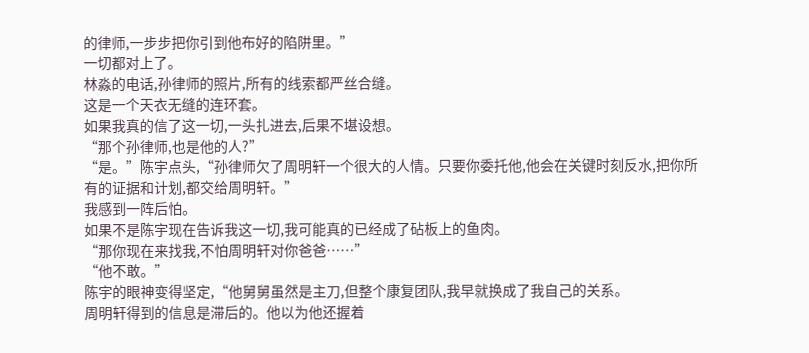的律师,一步步把你引到他布好的陷阱里。”
一切都对上了。
林淼的电话,孙律师的照片,所有的线索都严丝合缝。
这是一个天衣无缝的连环套。
如果我真的信了这一切,一头扎进去,后果不堪设想。
“那个孙律师,也是他的人?”
“是。”陈宇点头,“孙律师欠了周明轩一个很大的人情。只要你委托他,他会在关键时刻反水,把你所有的证据和计划,都交给周明轩。”
我感到一阵后怕。
如果不是陈宇现在告诉我这一切,我可能真的已经成了砧板上的鱼肉。
“那你现在来找我,不怕周明轩对你爸爸……”
“他不敢。”
陈宇的眼神变得坚定,“他舅舅虽然是主刀,但整个康复团队,我早就换成了我自己的关系。
周明轩得到的信息是滞后的。他以为他还握着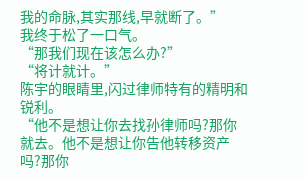我的命脉,其实那线,早就断了。”
我终于松了一口气。
“那我们现在该怎么办?”
“将计就计。”
陈宇的眼睛里,闪过律师特有的精明和锐利。
“他不是想让你去找孙律师吗?那你就去。他不是想让你告他转移资产吗?那你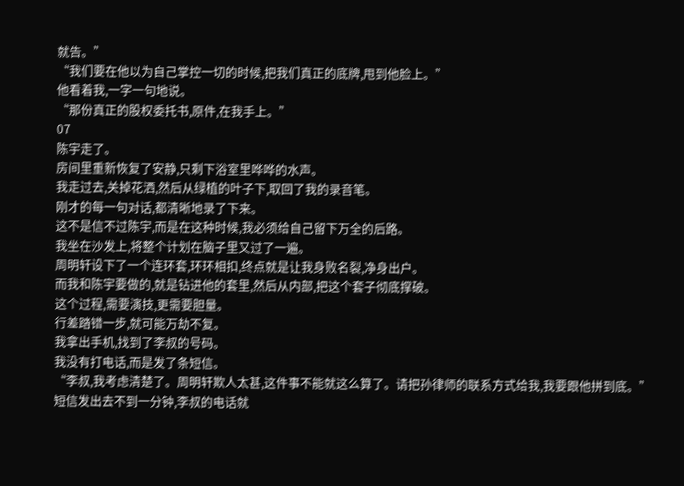就告。”
“我们要在他以为自己掌控一切的时候,把我们真正的底牌,甩到他脸上。”
他看着我,一字一句地说。
“那份真正的股权委托书,原件,在我手上。”
07
陈宇走了。
房间里重新恢复了安静,只剩下浴室里哗哗的水声。
我走过去,关掉花洒,然后从绿植的叶子下,取回了我的录音笔。
刚才的每一句对话,都清晰地录了下来。
这不是信不过陈宇,而是在这种时候,我必须给自己留下万全的后路。
我坐在沙发上,将整个计划在脑子里又过了一遍。
周明轩设下了一个连环套,环环相扣,终点就是让我身败名裂,净身出户。
而我和陈宇要做的,就是钻进他的套里,然后从内部,把这个套子彻底撑破。
这个过程,需要演技,更需要胆量。
行差踏错一步,就可能万劫不复。
我拿出手机,找到了李叔的号码。
我没有打电话,而是发了条短信。
“李叔,我考虑清楚了。周明轩欺人太甚,这件事不能就这么算了。请把孙律师的联系方式给我,我要跟他拼到底。”
短信发出去不到一分钟,李叔的电话就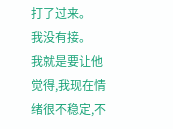打了过来。
我没有接。
我就是要让他觉得,我现在情绪很不稳定,不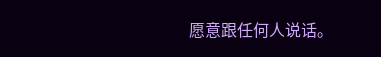愿意跟任何人说话。